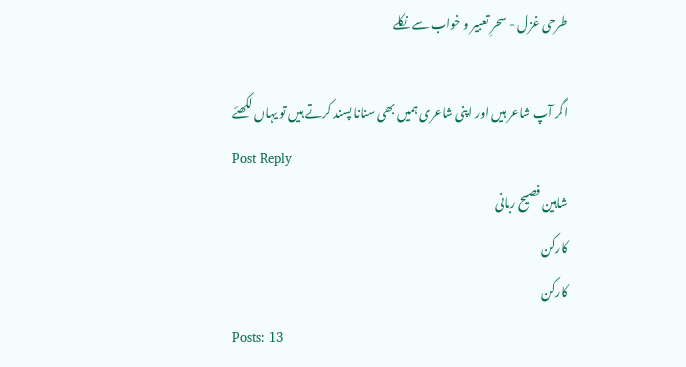طرحی غزل - سحرِ تعبیر و خواب سے نکلے

اگر آپ شاعر ہیں اور اپنی شاعری ہمیں بھی سنانا پسند کرتے ہیں تو یہاں لکھئے
Post Reply
شاہین فصیح ربانی
کارکن
کارکن
Posts: 13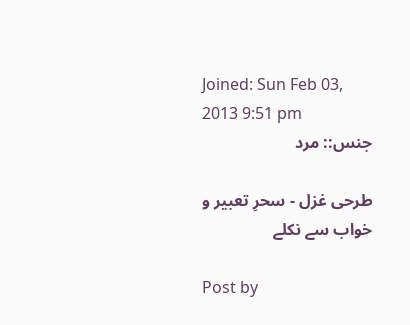Joined: Sun Feb 03, 2013 9:51 pm
جنس:: مرد

طرحی غزل - سحرِ تعبیر و خواب سے نکلے

Post by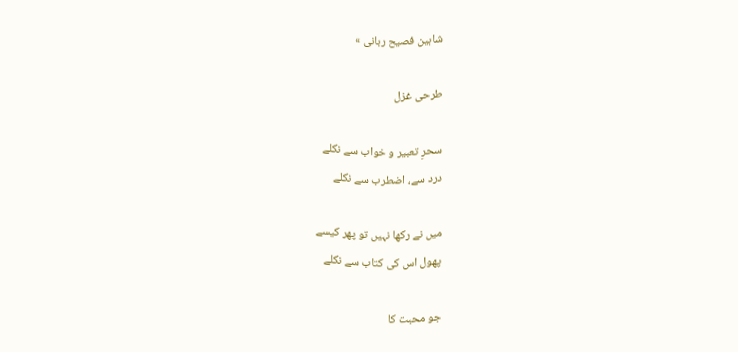شاہین فصیح ربانی »

طرحی غزل

سحرِ تعبیر و خواب سے نکلے
درد سے، اضطرب سے نکلے

میں نے رکھا نہیں تو پھر کیسے
پھول اس کی کتاب سے نکلے

جو محبت کا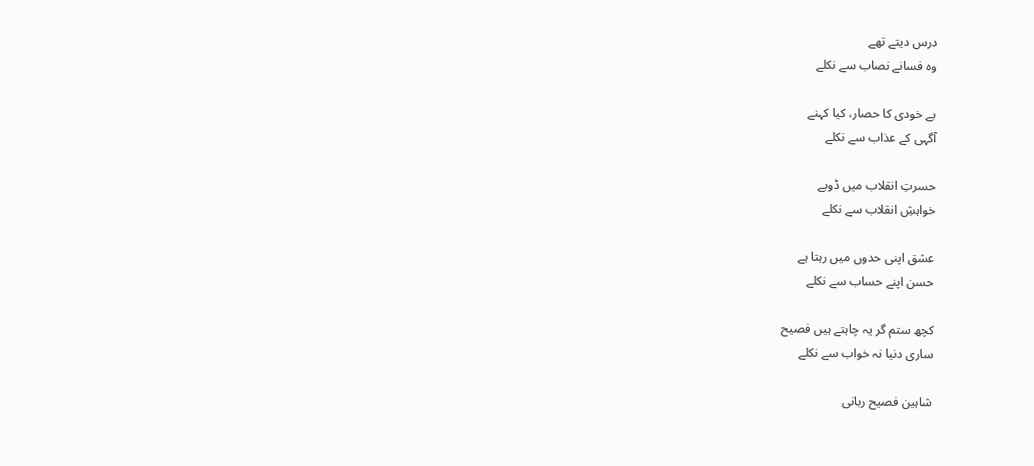درس دیتے تھے
وہ فسانے نصاب سے نکلے

بے خودی کا حصار، کیا کہنے
آگہی کے عذاب سے نکلے

حسرتِ انقلاب میں ڈوبے
خواہشِ انقلاب سے نکلے

عشق اپنی حدوں میں رہتا ہے
حسن اپنے حساب سے نکلے

کچھ ستم گر یہ چاہتے ہیں فصیح
ساری دنیا نہ خواب سے نکلے

شاہین فصیح ربانی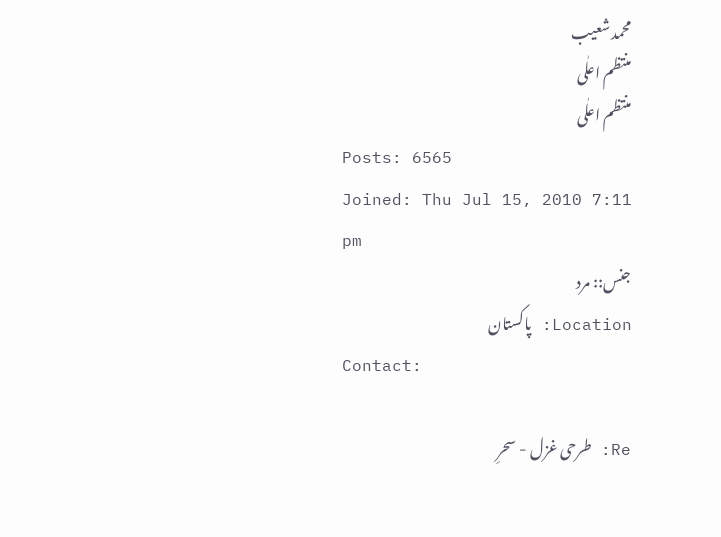محمد شعیب
منتظم اعلٰی
منتظم اعلٰی
Posts: 6565
Joined: Thu Jul 15, 2010 7:11 pm
جنس:: مرد
Location: پاکستان
Contact:

Re: طرحی غزل - سحرِ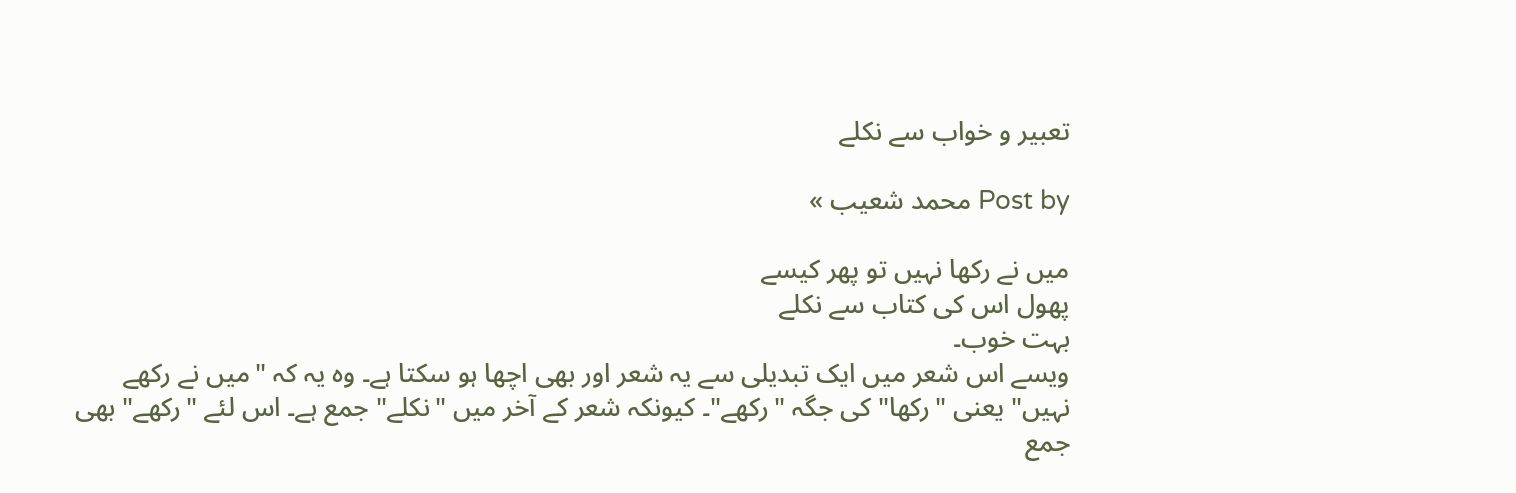تعبیر و خواب سے نکلے

Post by محمد شعیب »

میں نے رکھا نہیں تو پھر کیسے
پھول اس کی کتاب سے نکلے
بہت خوب۔
ویسے اس شعر میں ایک تبدیلی سے یہ شعر اور بھی اچھا ہو سکتا ہے۔ وہ یہ کہ "میں نے رکھے نہیں" یعنی "رکھا" کی جگہ "رکھے"۔ کیونکہ شعر کے آخر میں "نکلے" جمع ہے۔ اس لئے "رکھے" بھی جمع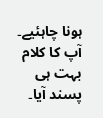ہونا چاہئیے۔
آپ کا کلام بہت ہی پسند آیا۔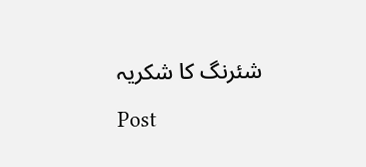شئرنگ کا شکریہ
Post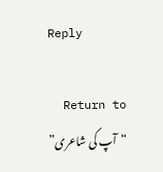Reply

Return to “آپ کی شاعری”